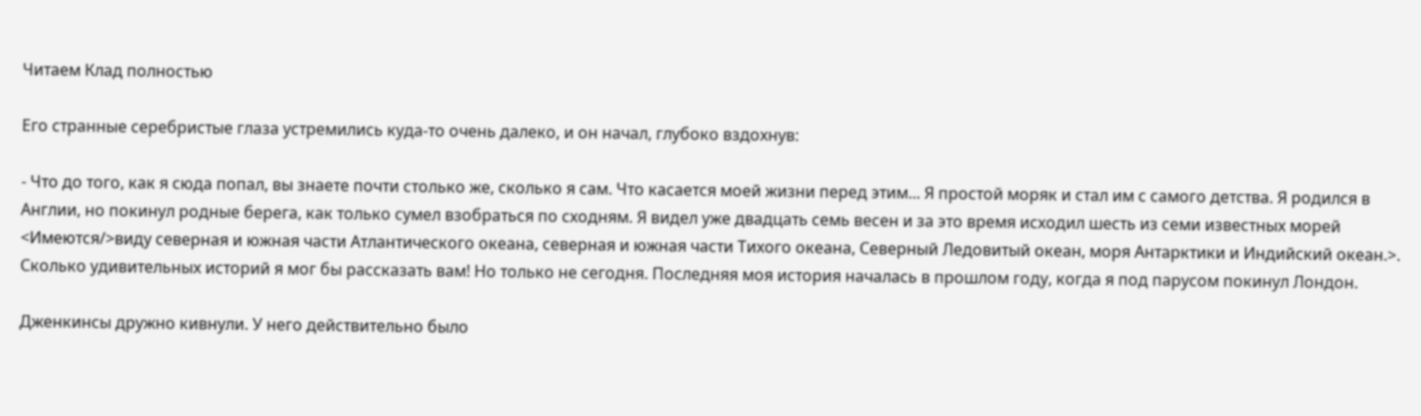Читаем Клад полностью

Его странные серебристые глаза устремились куда-то очень далеко, и он начал, глубоко вздохнув:

- Что до того, как я сюда попал, вы знаете почти столько же, сколько я сам. Что касается моей жизни перед этим... Я простой моряк и стал им с самого детства. Я родился в Англии, но покинул родные берега, как только сумел взобраться по сходням. Я видел уже двадцать семь весен и за это время исходил шесть из семи известных морей <Имеются/>виду северная и южная части Атлантического океана, северная и южная части Тихого океана, Северный Ледовитый океан, моря Антарктики и Индийский океан.>. Сколько удивительных историй я мог бы рассказать вам! Но только не сегодня. Последняя моя история началась в прошлом году, когда я под парусом покинул Лондон.

Дженкинсы дружно кивнули. У него действительно было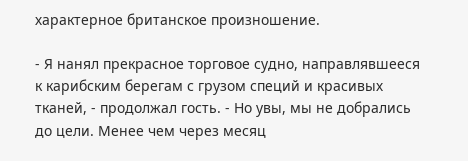характерное британское произношение.

- Я нанял прекрасное торговое судно, направлявшееся к карибским берегам с грузом специй и красивых тканей, - продолжал гость. - Но увы, мы не добрались до цели. Менее чем через месяц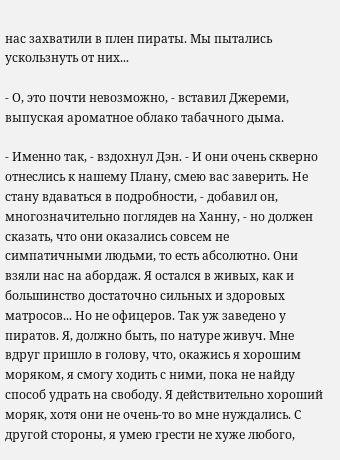нас захватили в плен пираты. Мы пытались ускользнуть от них...

- О, это почти невозможно, - вставил Джереми, выпуская ароматное облако табачного дыма.

- Именно так, - вздохнул Дэн. - И они очень скверно отнеслись к нашему Плану, смею вас заверить. Не стану вдаваться в подробности, - добавил он, многозначительно поглядев на Ханну, - но должен сказать, что они оказались совсем не симпатичными людьми, то есть абсолютно. Они взяли нас на абордаж. Я остался в живых, как и большинство достаточно сильных и здоровых матросов... Но не офицеров. Так уж заведено у пиратов. Я, должно быть, по натуре живуч. Мне вдруг пришло в голову, что, окажись я хорошим моряком, я смогу ходить с ними, пока не найду способ удрать на свободу. Я действительно хороший моряк, хотя они не очень-то во мне нуждались. С другой стороны, я умею грести не хуже любого,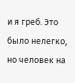и я греб. Это было нелегко, но человек на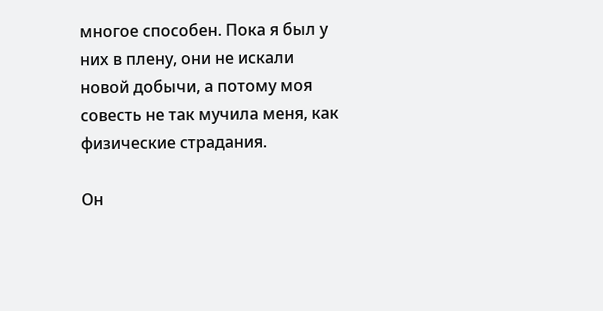многое способен. Пока я был у них в плену, они не искали новой добычи, а потому моя совесть не так мучила меня, как физические страдания.

Он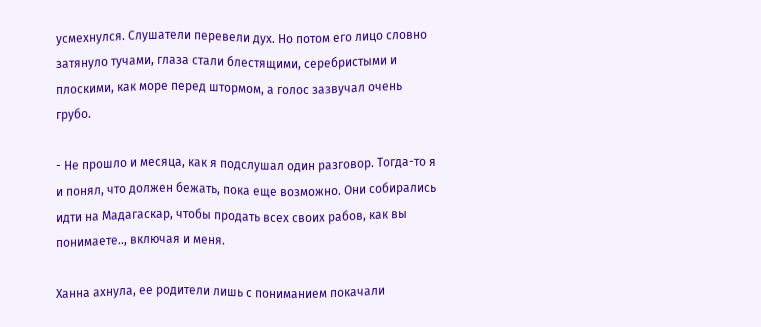усмехнулся. Слушатели перевели дух. Но потом его лицо словно затянуло тучами, глаза стали блестящими, серебристыми и плоскими, как море перед штормом, а голос зазвучал очень грубо.

- Не прошло и месяца, как я подслушал один разговор. Тогда-то я и понял, что должен бежать, пока еще возможно. Они собирались идти на Мадагаскар, чтобы продать всех своих рабов, как вы понимаете.., включая и меня.

Ханна ахнула, ее родители лишь с пониманием покачали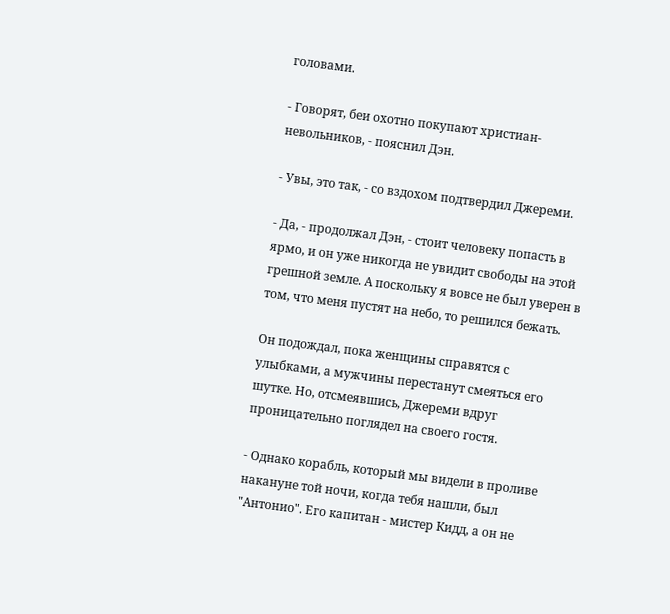головами.

- Говорят, беи охотно покупают христиан-невольников, - пояснил Дэн.

- Увы, это так, - со вздохом подтвердил Джереми.

- Да, - продолжал Дэн, - стоит человеку попасть в ярмо, и он уже никогда не увидит свободы на этой грешной земле. А поскольку я вовсе не был уверен в том, что меня пустят на небо, то решился бежать.

Он подождал, пока женщины справятся с улыбками, а мужчины перестанут смеяться его шутке. Но, отсмеявшись, Джереми вдруг проницательно поглядел на своего гостя.

- Однако корабль, который мы видели в проливе накануне той ночи, когда тебя нашли, был "Антонио". Его капитан - мистер Кидд, а он не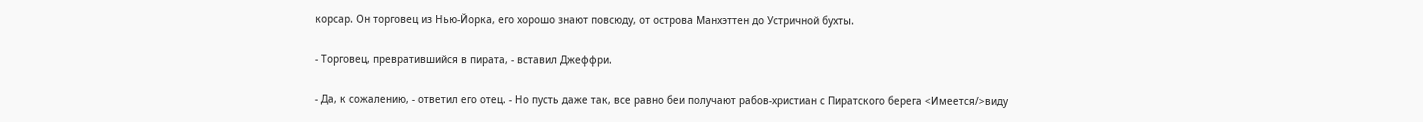корсар. Он торговец из Нью-Йорка, его хорошо знают повсюду, от острова Манхэттен до Устричной бухты.

- Торговец, превратившийся в пирата, - вставил Джеффри.

- Да, к сожалению, - ответил его отец. - Но пусть даже так, все равно беи получают рабов-христиан с Пиратского берега <Имеется/>виду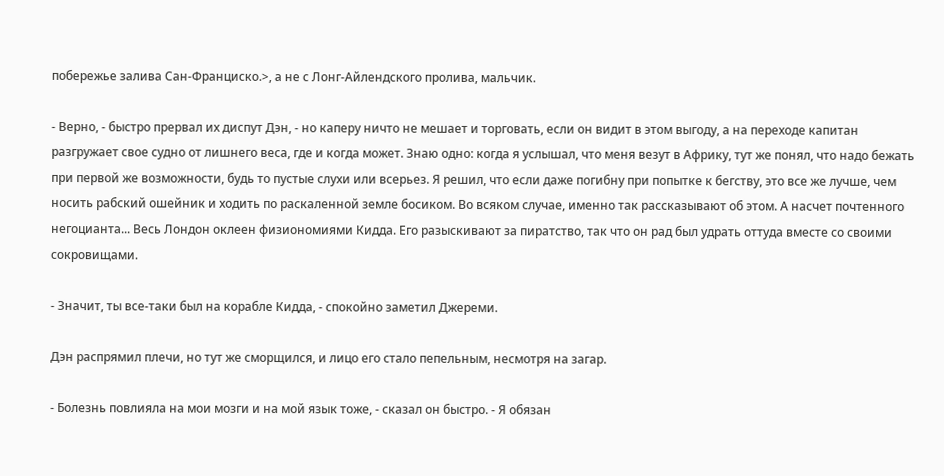побережье залива Сан-Франциско.>, а не с Лонг-Айлендского пролива, мальчик.

- Верно, - быстро прервал их диспут Дэн, - но каперу ничто не мешает и торговать, если он видит в этом выгоду, а на переходе капитан разгружает свое судно от лишнего веса, где и когда может. Знаю одно: когда я услышал, что меня везут в Африку, тут же понял, что надо бежать при первой же возможности, будь то пустые слухи или всерьез. Я решил, что если даже погибну при попытке к бегству, это все же лучше, чем носить рабский ошейник и ходить по раскаленной земле босиком. Во всяком случае, именно так рассказывают об этом. А насчет почтенного негоцианта... Весь Лондон оклеен физиономиями Кидда. Его разыскивают за пиратство, так что он рад был удрать оттуда вместе со своими сокровищами.

- Значит, ты все-таки был на корабле Кидда, - спокойно заметил Джереми.

Дэн распрямил плечи, но тут же сморщился, и лицо его стало пепельным, несмотря на загар.

- Болезнь повлияла на мои мозги и на мой язык тоже, - сказал он быстро. - Я обязан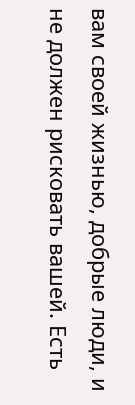вам своей жизнью, добрые люди, и не должен рисковать вашей. Есть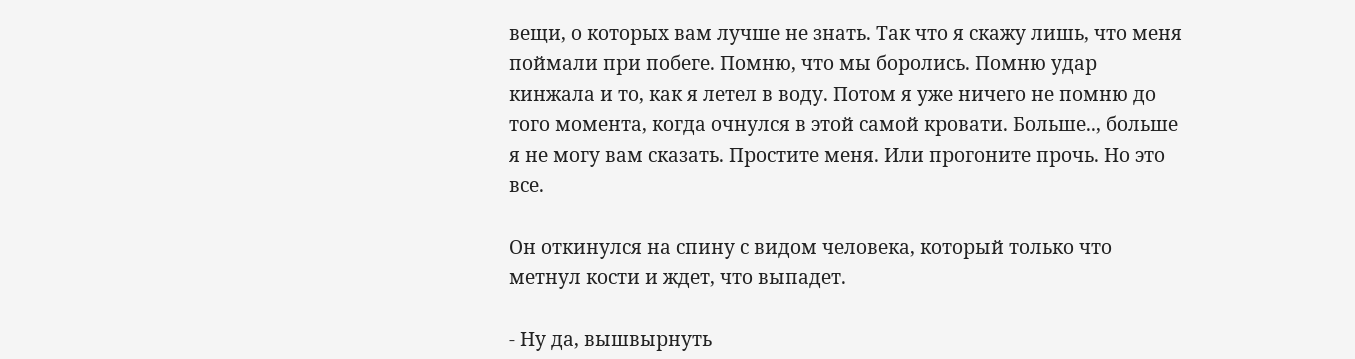вещи, о которых вам лучше не знать. Так что я скажу лишь, что меня поймали при побеге. Помню, что мы боролись. Помню удар кинжала и то, как я летел в воду. Потом я уже ничего не помню до того момента, когда очнулся в этой самой кровати. Больше.., больше я не могу вам сказать. Простите меня. Или прогоните прочь. Но это все.

Он откинулся на спину с видом человека, который только что метнул кости и ждет, что выпадет.

- Ну да, вышвырнуть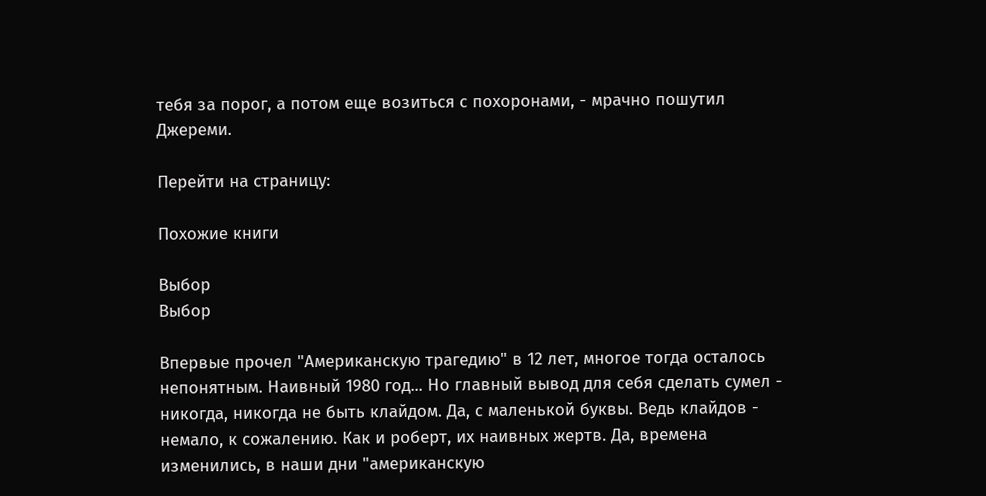тебя за порог, а потом еще возиться с похоронами, - мрачно пошутил Джереми.

Перейти на страницу:

Похожие книги

Выбор
Выбор

Впервые прочел "Американскую трагедию" в 12 лет, многое тогда осталось непонятным. Наивный 1980 год... Но главный вывод для себя сделать сумел - никогда, никогда не быть клайдом. Да, с маленькой буквы. Ведь клайдов - немало, к сожалению. Как и роберт, их наивных жертв. Да, времена изменились, в наши дни "американскую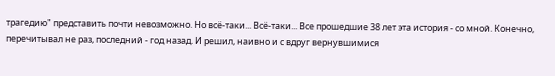трагедию" представить почти невозможно. Но всё-таки... Всё-таки... Все прошедшие 38 лет эта история - со мной. Конечно, перечитывал не раз, последний - год назад. И решил, наивно и с вдруг вернувшимися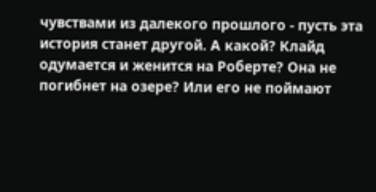чувствами из далекого прошлого - пусть эта история станет другой. А какой? Клайд одумается и женится на Роберте? Она не погибнет на озере? Или его не поймают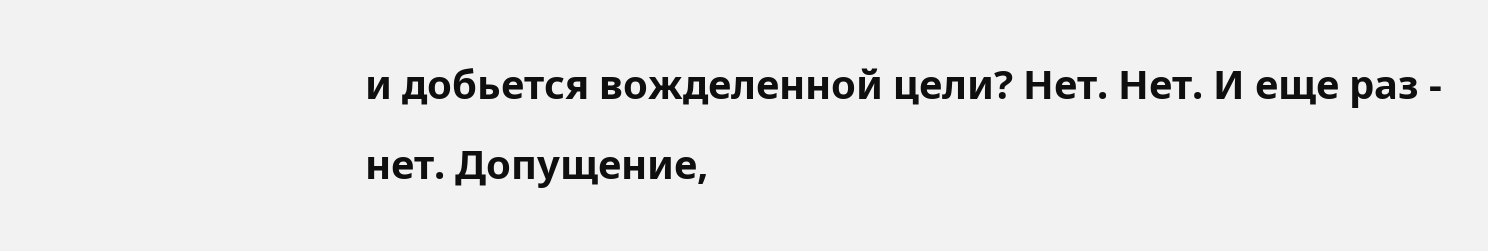и добьется вожделенной цели? Нет. Нет. И еще раз - нет. Допущение,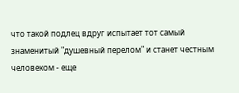что такой подлец вдруг испытает тот самый знаменитый "душевный перелом" и станет честным человеком - еще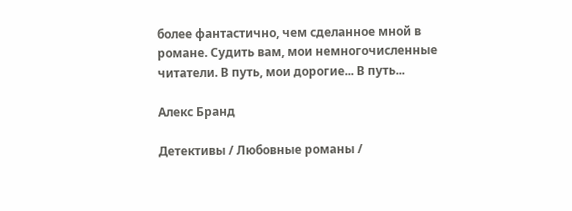более фантастично, чем сделанное мной в романе. Судить вам, мои немногочисленные читатели. В путь, мои дорогие... В путь...

Алекс Бранд

Детективы / Любовные романы /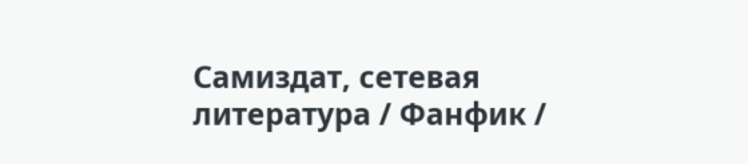Самиздат, сетевая литература / Фанфик /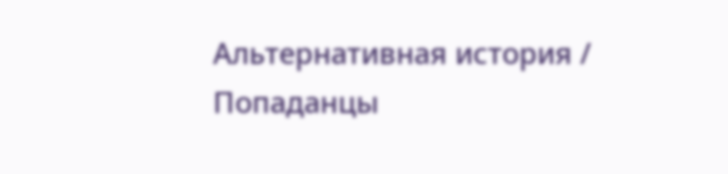Альтернативная история / Попаданцы